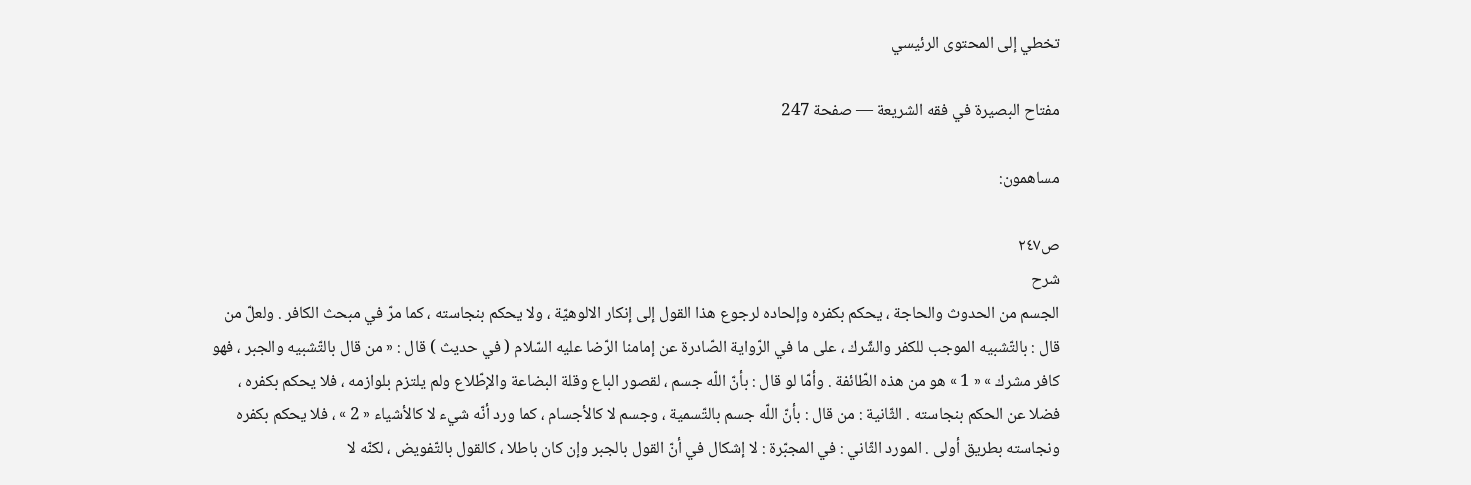تخطي إلى المحتوى الرئيسي

مفتاح البصيرة في فقه الشريعة — صفحة 247

مساهمون:

ص٢٤٧
شرح
الجسم من الحدوث والحاجة ، يحكم بكفره وإلحاده لرجوع هذا القول إلى إنكار الالوهيّة ، ولا يحكم بنجاسته ، كما مرّ في مبحث الكافر . ولعلّ من قال : بالتّشبيه الموجب للكفر والشّرك ، على ما في الرّواية الصّادرة عن إمامنا الرّضا عليه السّلام ( في حديث ) قال : « من قال بالتّشبيه والجبر ، فهو كافر مشرك » « 1 » هو من هذه الطّائفة . وأمّا لو قال : بأنّ اللّه جسم ، لقصور الباع وقلة البضاعة والإطّلاع ولم يلتزم بلوازمه ، فلا يحكم بكفره ، فضلا عن الحكم بنجاسته . الثّانية : من قال : بأنّ اللّه جسم بالتّسمية ، وجسم لا كالأجسام ، كما ورد أنّه شيء لا كالأشياء « 2 » ، فلا يحكم بكفره ونجاسته بطريق أولى . المورد الثّاني : في المجبّرة : لا إشكال في أنّ القول بالجبر وإن كان باطلا ، كالقول بالتّفويض ، لكنّه لا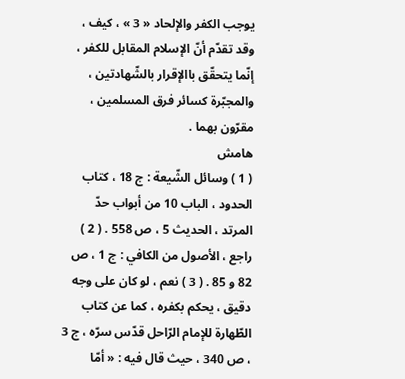يوجب الكفر والإلحاد « 3 » ، كيف ، وقد تقدّم أنّ الإسلام المقابل للكفر ، إنّما يتحقّق باالإقرار بالشّهادتين ، والمجبّرة كسائر فرق المسلمين ، مقرّون بهما .
هامش
( 1 ) وسائل الشّيعة : ج 18 ، كتاب الحدود ، الباب 10 من أبواب حدّ المرتد ، الحديث 5 ، ص 558 . ( 2 ) راجع ، الأصول من الكافي : ج 1 ، ص 82 و 85 . ( 3 ) نعم ، لو كان على وجه دقيق ، يحكم بكفره ، كما عن كتاب الطّهارة للإمام الرّاحل قدّس سرّه ، ج 3 ، ص 340 ، حيث قال فيه : « أمّا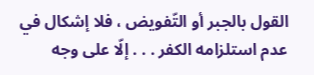القول بالجبر أو التّفويض ، فلا إشكال في عدم استلزامه الكفر . . . إلّا على وجه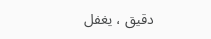دقيق ، يغفل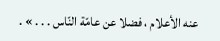عنه الأعلام ، فضلا عن عامّة النّاس . . . » .